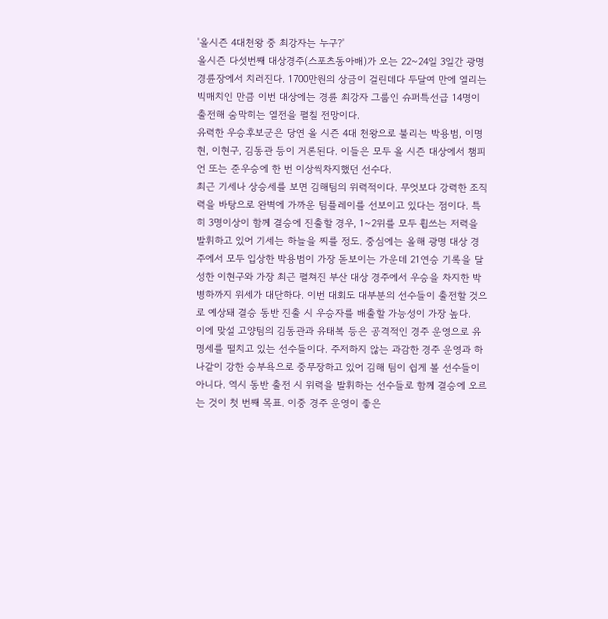'올시즌 4대천왕 중 최강자는 누구?'
올시즌 다섯번째 대상경주(스포츠동아배)가 오는 22~24일 3일간 광명 경륜장에서 치러진다. 1700만원의 상금이 걸린데다 두달여 만에 열리는 빅매치인 만큼 이번 대상에는 경륜 최강자 그룹인 슈퍼특선급 14명이 출전해 숨막히는 열전을 펼칠 전망이다.
유력한 우승후보군은 당연 올 시즌 4대 천왕으로 불리는 박용범, 이명현, 이현구, 김동관 등이 거론된다. 이들은 모두 올 시즌 대상에서 챔피언 또는 준우승에 한 번 이상씩차지했던 선수다.
최근 기세나 상승세를 보면 김해팀의 위력적이다. 무엇보다 강력한 조직력을 바탕으로 완벽에 가까운 팀플레이를 선보이고 있다는 점이다. 특히 3명이상이 함께 결승에 진출할 경우, 1~2위를 모두 휩쓰는 저력을 발휘하고 있어 기세는 하늘을 찌를 정도. 중심에는 올해 광명 대상 경주에서 모두 입상한 박용범이 가장 돋보이는 가운데 21연승 기록을 달성한 이현구와 가장 최근 펼쳐진 부산 대상 경주에서 우승을 차지한 박병하까지 위세가 대단하다. 이번 대회도 대부분의 선수들이 출전할 것으로 예상돼 결승 동반 진출 시 우승자를 배출할 가능성이 가장 높다.
이에 맞설 고양팀의 김동관과 유태복 등은 공격적인 경주 운영으로 유명세를 떨치고 있는 선수들이다. 주저하지 않는 과감한 경주 운영과 하나같이 강한 승부욕으로 중무장하고 있어 김해 팀이 쉽게 볼 선수들이 아니다. 역시 동반 출전 시 위력을 발휘하는 선수들로 함께 결승에 오르는 것이 첫 번째 목표. 이중 경주 운영이 좋은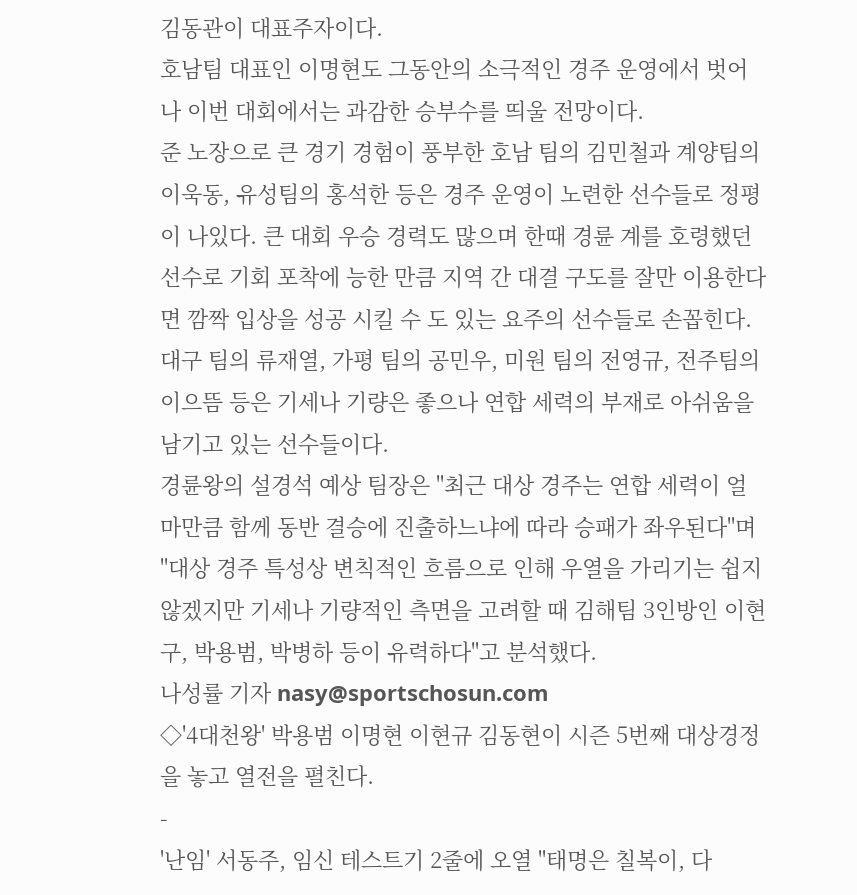김동관이 대표주자이다.
호남팀 대표인 이명현도 그동안의 소극적인 경주 운영에서 벗어나 이번 대회에서는 과감한 승부수를 띄울 전망이다.
준 노장으로 큰 경기 경험이 풍부한 호남 팀의 김민철과 계양팀의 이욱동, 유성팀의 홍석한 등은 경주 운영이 노련한 선수들로 정평이 나있다. 큰 대회 우승 경력도 많으며 한때 경륜 계를 호령했던 선수로 기회 포착에 능한 만큼 지역 간 대결 구도를 잘만 이용한다면 깜짝 입상을 성공 시킬 수 도 있는 요주의 선수들로 손꼽힌다.
대구 팀의 류재열, 가평 팀의 공민우, 미원 팀의 전영규, 전주팀의 이으뜸 등은 기세나 기량은 좋으나 연합 세력의 부재로 아쉬움을 남기고 있는 선수들이다.
경륜왕의 설경석 예상 팀장은 "최근 대상 경주는 연합 세력이 얼마만큼 함께 동반 결승에 진출하느냐에 따라 승패가 좌우된다"며 "대상 경주 특성상 변칙적인 흐름으로 인해 우열을 가리기는 쉽지 않겠지만 기세나 기량적인 측면을 고려할 때 김해팀 3인방인 이현구, 박용범, 박병하 등이 유력하다"고 분석했다.
나성률 기자 nasy@sportschosun.com
◇'4대천왕' 박용범 이명현 이현규 김동현이 시즌 5번째 대상경정을 놓고 열전을 펼친다.
-
'난임' 서동주, 임신 테스트기 2줄에 오열 "태명은 칠복이, 다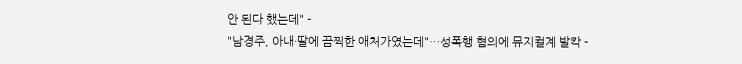안 된다 했는데" -
"남경주, 아내·딸에 끔찍한 애처가였는데"…성폭행 혐의에 뮤지컬계 발칵 -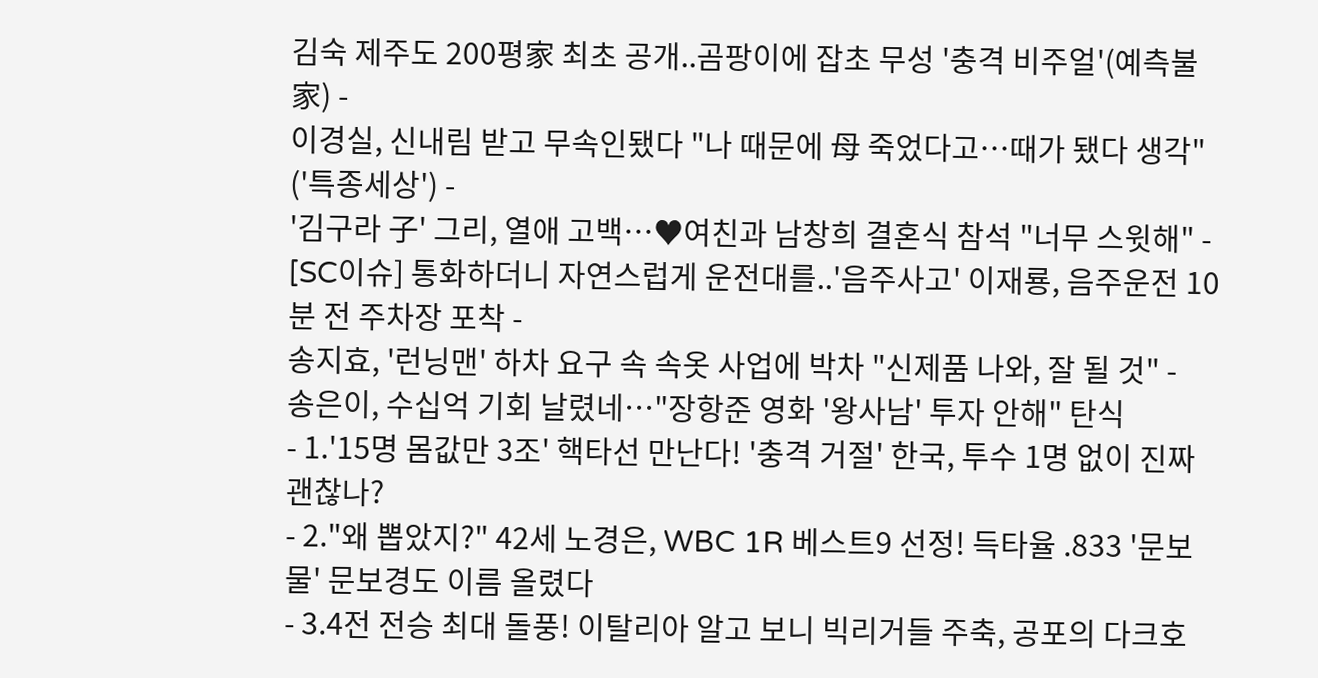김숙 제주도 200평家 최초 공개..곰팡이에 잡초 무성 '충격 비주얼'(예측불家) -
이경실, 신내림 받고 무속인됐다 "나 때문에 母 죽었다고…때가 됐다 생각" ('특종세상') -
'김구라 子' 그리, 열애 고백…♥여친과 남창희 결혼식 참석 "너무 스윗해" -
[SC이슈] 통화하더니 자연스럽게 운전대를..'음주사고' 이재룡, 음주운전 10분 전 주차장 포착 -
송지효, '런닝맨' 하차 요구 속 속옷 사업에 박차 "신제품 나와, 잘 될 것" -
송은이, 수십억 기회 날렸네…"장항준 영화 '왕사남' 투자 안해" 탄식
- 1.'15명 몸값만 3조' 핵타선 만난다! '충격 거절' 한국, 투수 1명 없이 진짜 괜찮나?
- 2."왜 뽑았지?" 42세 노경은, WBC 1R 베스트9 선정! 득타율 .833 '문보물' 문보경도 이름 올렸다
- 3.4전 전승 최대 돌풍! 이탈리아 알고 보니 빅리거들 주축, 공포의 다크호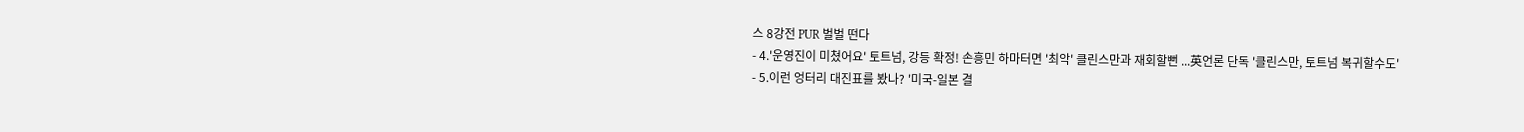스 8강전 PUR 벌벌 떤다
- 4.'운영진이 미쳤어요' 토트넘, 강등 확정! 손흥민 하마터면 '최악' 클린스만과 재회할뻔 ...英언론 단독 '클린스만, 토트넘 복귀할수도'
- 5.이런 엉터리 대진표를 봤나? '미국-일본 결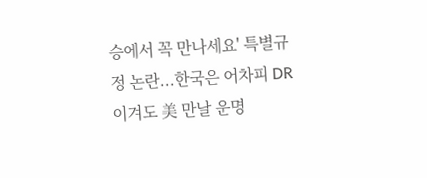승에서 꼭 만나세요' 특별규정 논란...한국은 어차피 DR 이겨도 美 만날 운명